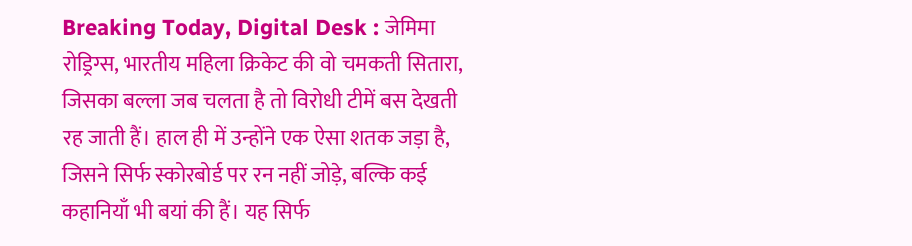Breaking Today, Digital Desk : जेमिमा रोड्रिग्स, भारतीय महिला क्रिकेट की वो चमकती सितारा, जिसका बल्ला जब चलता है तो विरोधी टीमें बस देखती रह जाती हैं। हाल ही में उन्होंने एक ऐसा शतक जड़ा है, जिसने सिर्फ स्कोरबोर्ड पर रन नहीं जोड़े, बल्कि कई कहानियाँ भी बयां की हैं। यह सिर्फ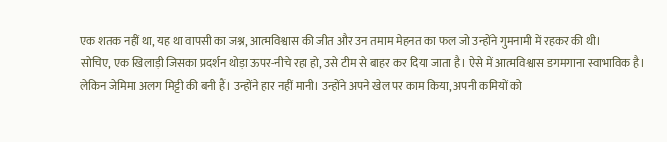एक शतक नहीं था, यह था वापसी का जश्न, आत्मविश्वास की जीत और उन तमाम मेहनत का फल जो उन्होंने गुमनामी में रहकर की थी।
सोचिए, एक खिलाड़ी जिसका प्रदर्शन थोड़ा ऊपर-नीचे रहा हो, उसे टीम से बाहर कर दिया जाता है। ऐसे में आत्मविश्वास डगमगाना स्वाभाविक है। लेकिन जेमिमा अलग मिट्टी की बनी हैं। उन्होंने हार नहीं मानी। उन्होंने अपने खेल पर काम किया, अपनी कमियों को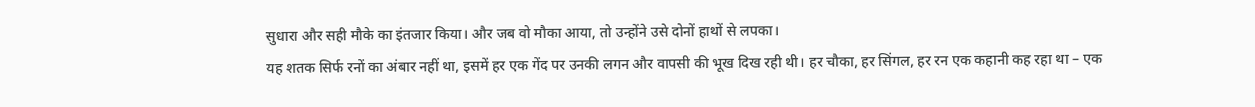सुधारा और सही मौके का इंतजार किया। और जब वो मौका आया, तो उन्होंने उसे दोनों हाथों से लपका।
यह शतक सिर्फ रनों का अंबार नहीं था, इसमें हर एक गेंद पर उनकी लगन और वापसी की भूख दिख रही थी। हर चौका, हर सिंगल, हर रन एक कहानी कह रहा था – एक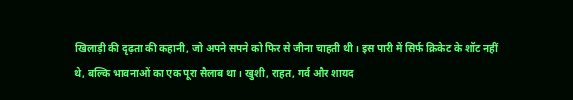खिलाड़ी की दृढ़ता की कहानी, जो अपने सपने को फिर से जीना चाहती थी। इस पारी में सिर्फ क्रिकेट के शॉट नहीं थे, बल्कि भावनाओं का एक पूरा सैलाब था। खुशी, राहत, गर्व और शायद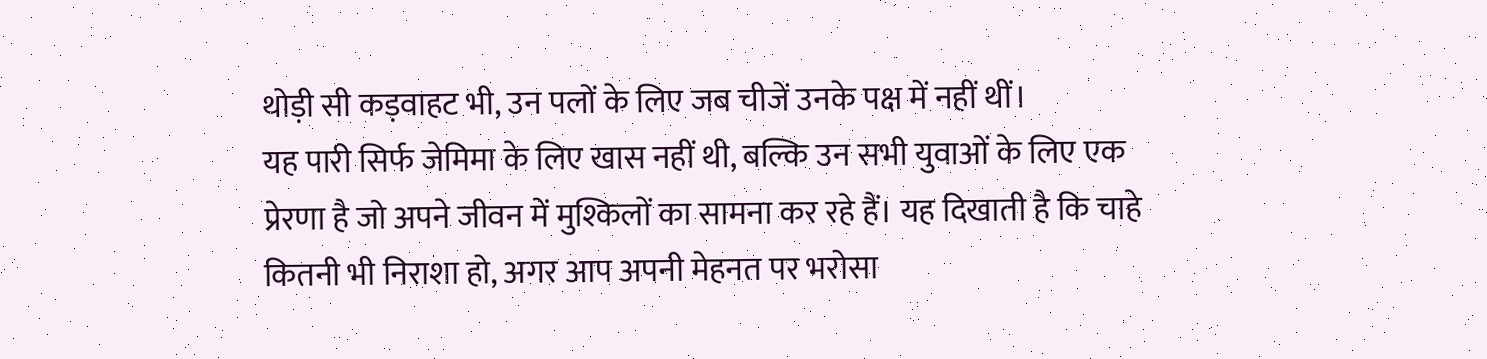थोड़ी सी कड़वाहट भी, उन पलों के लिए जब चीजें उनके पक्ष में नहीं थीं।
यह पारी सिर्फ जेमिमा के लिए खास नहीं थी, बल्कि उन सभी युवाओं के लिए एक प्रेरणा है जो अपने जीवन में मुश्किलों का सामना कर रहे हैं। यह दिखाती है कि चाहे कितनी भी निराशा हो, अगर आप अपनी मेहनत पर भरोसा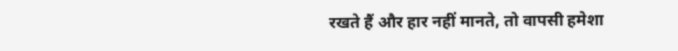रखते हैं और हार नहीं मानते, तो वापसी हमेशा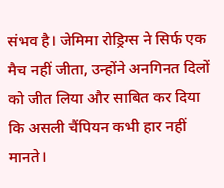संभव है। जेमिमा रोड्रिग्स ने सिर्फ एक मैच नहीं जीता, उन्होंने अनगिनत दिलों को जीत लिया और साबित कर दिया कि असली चैंपियन कभी हार नहीं मानते।